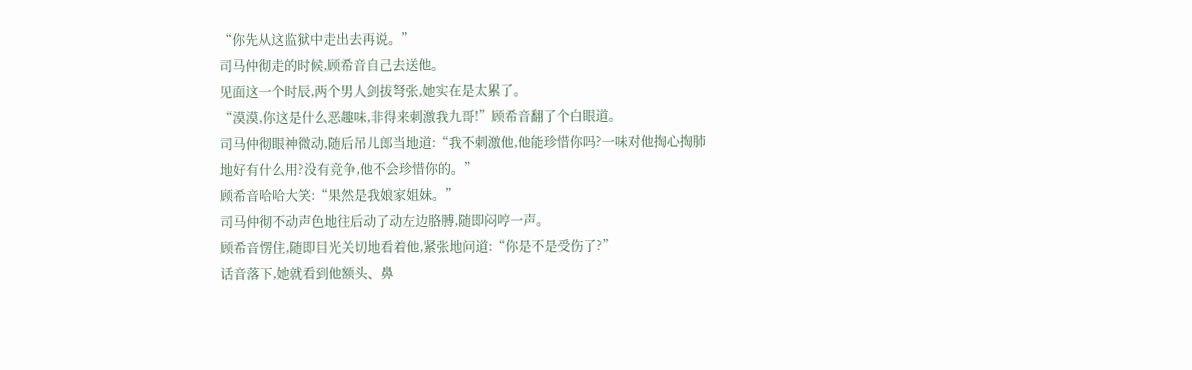“你先从这监狱中走出去再说。”
司马仲彻走的时候,顾希音自己去送他。
见面这一个时辰,两个男人剑拔弩张,她实在是太累了。
“漠漠,你这是什么恶趣味,非得来刺激我九哥!”顾希音翻了个白眼道。
司马仲彻眼神微动,随后吊儿郎当地道:“我不刺激他,他能珍惜你吗?一味对他掏心掏肺地好有什么用?没有竞争,他不会珍惜你的。”
顾希音哈哈大笑:“果然是我娘家姐妹。”
司马仲彻不动声色地往后动了动左边胳膊,随即闷哼一声。
顾希音愣住,随即目光关切地看着他,紧张地问道:“你是不是受伤了?”
话音落下,她就看到他额头、鼻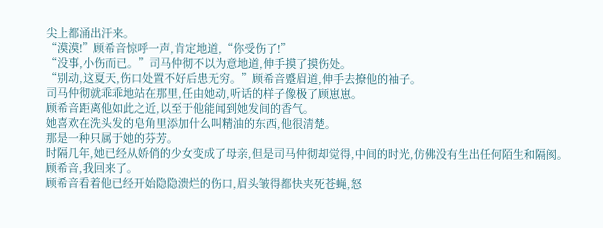尖上都涌出汗来。
“漠漠!”顾希音惊呼一声,肯定地道,“你受伤了!”
“没事,小伤而已。”司马仲彻不以为意地道,伸手摸了摸伤处。
“别动,这夏天,伤口处置不好后患无穷。”顾希音蹙眉道,伸手去撩他的袖子。
司马仲彻就乖乖地站在那里,任由她动,听话的样子像极了顾崽崽。
顾希音距离他如此之近,以至于他能闻到她发间的香气。
她喜欢在洗头发的皂角里添加什么叫精油的东西,他很清楚。
那是一种只属于她的芬芳。
时隔几年,她已经从娇俏的少女变成了母亲,但是司马仲彻却觉得,中间的时光,仿佛没有生出任何陌生和隔阂。
顾希音,我回来了。
顾希音看着他已经开始隐隐溃烂的伤口,眉头皱得都快夹死苍蝇,怒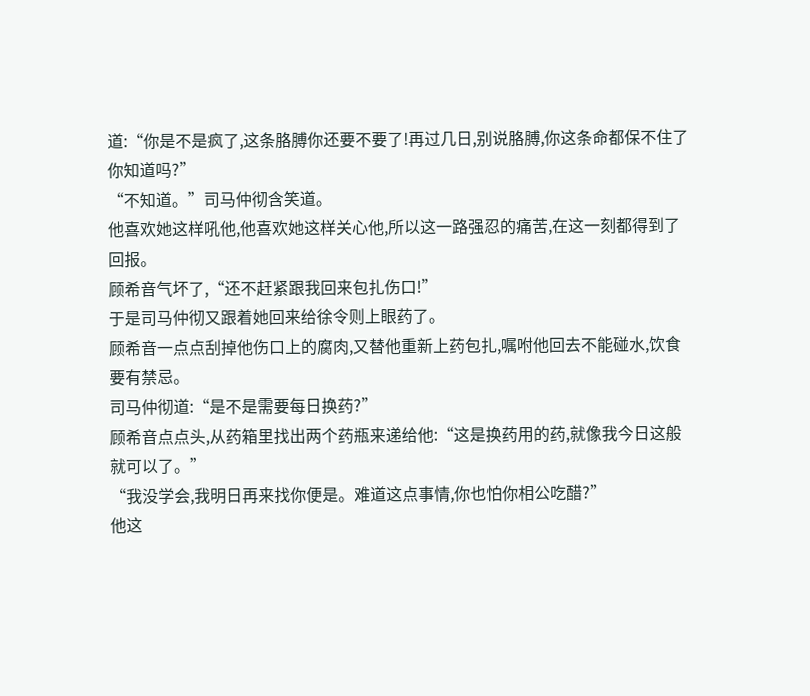道:“你是不是疯了,这条胳膊你还要不要了!再过几日,别说胳膊,你这条命都保不住了你知道吗?”
“不知道。”司马仲彻含笑道。
他喜欢她这样吼他,他喜欢她这样关心他,所以这一路强忍的痛苦,在这一刻都得到了回报。
顾希音气坏了,“还不赶紧跟我回来包扎伤口!”
于是司马仲彻又跟着她回来给徐令则上眼药了。
顾希音一点点刮掉他伤口上的腐肉,又替他重新上药包扎,嘱咐他回去不能碰水,饮食要有禁忌。
司马仲彻道:“是不是需要每日换药?”
顾希音点点头,从药箱里找出两个药瓶来递给他:“这是换药用的药,就像我今日这般就可以了。”
“我没学会,我明日再来找你便是。难道这点事情,你也怕你相公吃醋?”
他这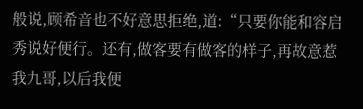般说,顾希音也不好意思拒绝,道:“只要你能和容启秀说好便行。还有,做客要有做客的样子,再故意惹我九哥,以后我便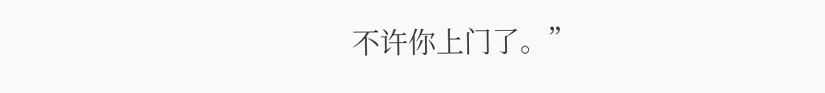不许你上门了。”